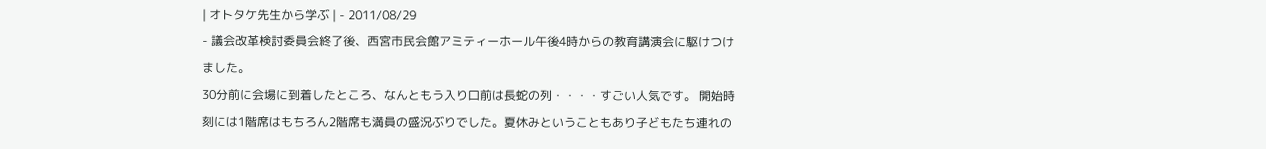| オトタケ先生から学ぶ | - 2011/08/29
- 議会改革検討委員会終了後、西宮市民会館アミティーホール午後4時からの教育講演会に駆けつけました。
30分前に会場に到着したところ、なんともう入り口前は長蛇の列・・・・すごい人気です。 開始時刻には1階席はもちろん2階席も満員の盛況ぶりでした。夏休みということもあり子どもたち連れの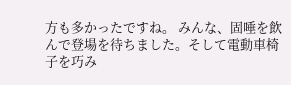方も多かったですね。 みんな、固唾を飲んで登場を待ちました。そして電動車椅子を巧み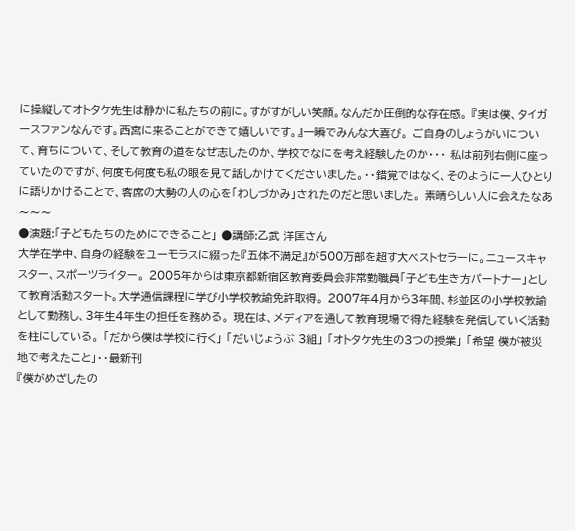に操縦してオトタケ先生は静かに私たちの前に。すがすがしい笑顔。なんだか圧倒的な存在感。 『実は僕、タイガースファンなんです。西宮に来ることができて嬉しいです。』一瞬でみんな大喜び。 ご自身のしょうがいについて、育ちについて、そして教育の道をなぜ志したのか、学校でなにを考え経験したのか・・・ 私は前列右側に座っていたのですが、何度も何度も私の眼を見て話しかけてくださいました。・・錯覚ではなく、そのように一人ひとりに語りかけることで、客席の大勢の人の心を「わしづかみ」されたのだと思いました。 素晴らしい人に会えたなあ〜〜〜
●演題:「子どもたちのためにできること」 ●講師:乙武 洋匡さん
大学在学中、自身の経験をユーモラスに綴った『五体不満足』が500万部を超す大ベストセラーに。ニュースキャスター、スポーツライター。 2005年からは東京都新宿区教育委員会非常勤職員「子ども生き方パートナー」として教育活動スタート。大学通信課程に学び小学校教諭免許取得。 2007年4月から3年間、杉並区の小学校教諭として勤務し、3年生4年生の担任を務める。 現在は、メディアを通して教育現場で得た経験を発信していく活動を柱にしている。 「だから僕は学校に行く」 「だいじょうぶ 3組」 「オトタケ先生の3つの授業」 「希望 僕が被災地で考えたこと」・・最新刊
『僕がめざしたの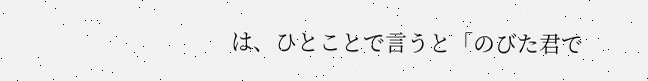は、ひとことで言うと「のびた君で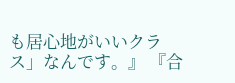も居心地がいいクラス」なんです。』 『合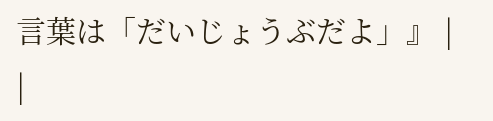言葉は「だいじょうぶだよ」』 | |